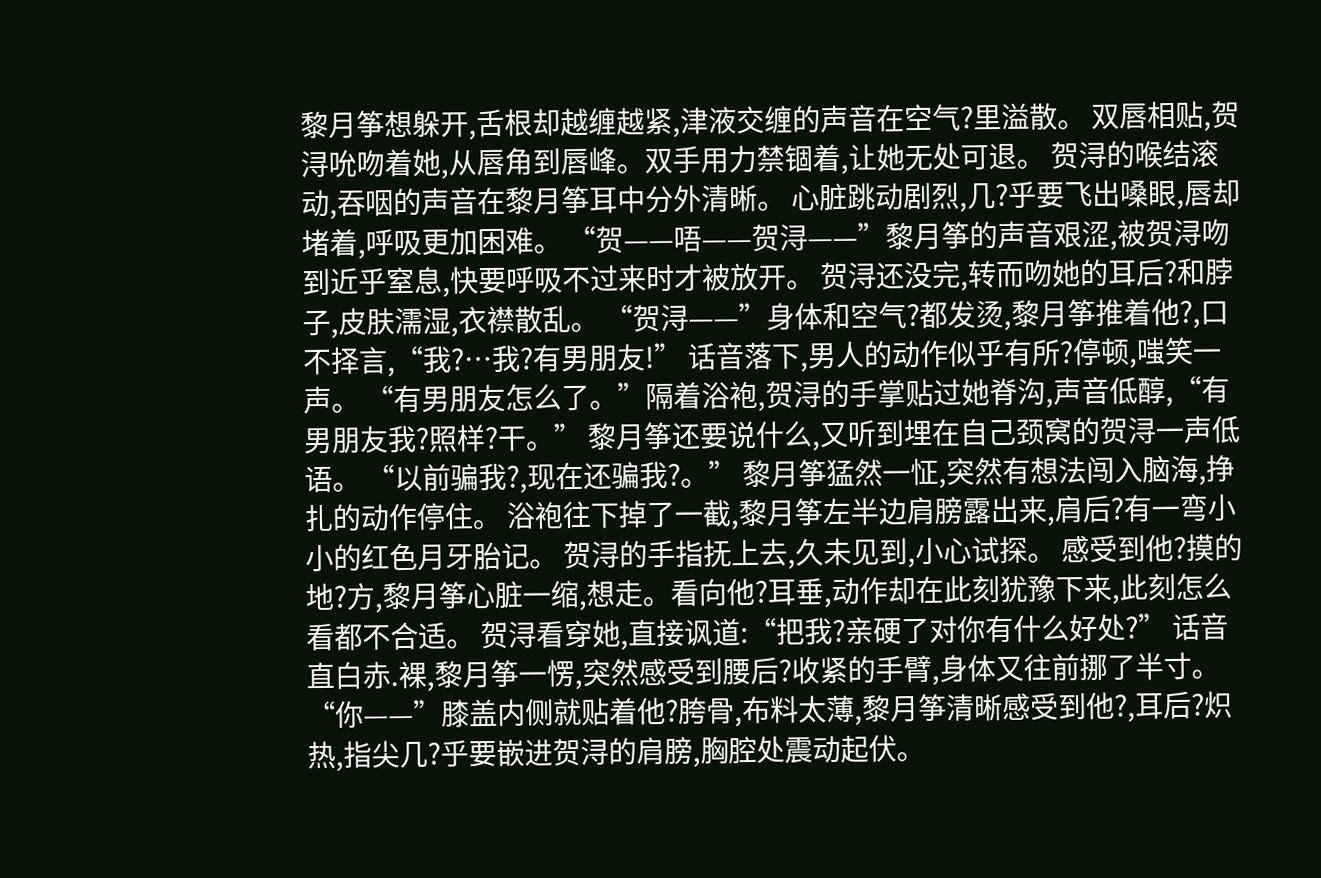黎月筝想躲开,舌根却越缠越紧,津液交缠的声音在空气?里溢散。 双唇相贴,贺浔吮吻着她,从唇角到唇峰。双手用力禁锢着,让她无处可退。 贺浔的喉结滚动,吞咽的声音在黎月筝耳中分外清晰。 心脏跳动剧烈,几?乎要飞出嗓眼,唇却堵着,呼吸更加困难。 “贺——唔——贺浔——”黎月筝的声音艰涩,被贺浔吻到近乎窒息,快要呼吸不过来时才被放开。 贺浔还没完,转而吻她的耳后?和脖子,皮肤濡湿,衣襟散乱。 “贺浔——”身体和空气?都发烫,黎月筝推着他?,口不择言,“我?…我?有男朋友!” 话音落下,男人的动作似乎有所?停顿,嗤笑一声。 “有男朋友怎么了。”隔着浴袍,贺浔的手掌贴过她脊沟,声音低醇,“有男朋友我?照样?干。” 黎月筝还要说什么,又听到埋在自己颈窝的贺浔一声低语。 “以前骗我?,现在还骗我?。” 黎月筝猛然一怔,突然有想法闯入脑海,挣扎的动作停住。 浴袍往下掉了一截,黎月筝左半边肩膀露出来,肩后?有一弯小小的红色月牙胎记。 贺浔的手指抚上去,久未见到,小心试探。 感受到他?摸的地?方,黎月筝心脏一缩,想走。看向他?耳垂,动作却在此刻犹豫下来,此刻怎么看都不合适。 贺浔看穿她,直接讽道:“把我?亲硬了对你有什么好处?” 话音直白赤.裸,黎月筝一愣,突然感受到腰后?收紧的手臂,身体又往前挪了半寸。 “你——”膝盖内侧就贴着他?胯骨,布料太薄,黎月筝清晰感受到他?,耳后?炽热,指尖几?乎要嵌进贺浔的肩膀,胸腔处震动起伏。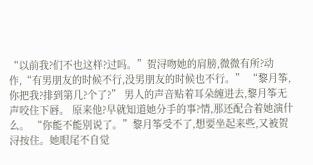“以前我?们不也这样?过吗。”贺浔吻她的肩膀,微微有所?动作,“有男朋友的时候不行,没男朋友的时候也不行。” “黎月筝,你把我?排到第几?个了?” 男人的声音贴着耳朵缠进去,黎月筝无声咬住下唇。 原来他?早就知道她分手的事?情,那还配合着她演什么。 “你能不能别说了。”黎月筝受不了,想要坐起来些,又被贺浔按住。她眼尾不自觉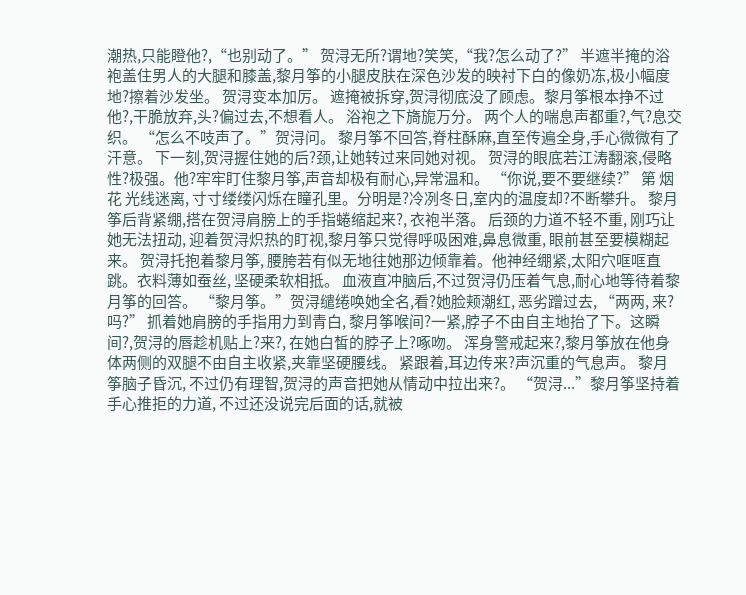潮热,只能瞪他?,“也别动了。” 贺浔无所?谓地?笑笑,“我?怎么动了?” 半遮半掩的浴袍盖住男人的大腿和膝盖,黎月筝的小腿皮肤在深色沙发的映衬下白的像奶冻,极小幅度地?擦着沙发坐。 贺浔变本加厉。 遮掩被拆穿,贺浔彻底没了顾虑。黎月筝根本挣不过他?,干脆放弃,头?偏过去,不想看人。 浴袍之下旖旎万分。 两个人的喘息声都重?,气?息交织。 “怎么不吱声了。”贺浔问。 黎月筝不回答,脊柱酥麻,直至传遍全身,手心微微有了汗意。 下一刻,贺浔握住她的后?颈,让她转过来同她对视。 贺浔的眼底若江涛翻滚,侵略性?极强。他?牢牢盯住黎月筝,声音却极有耐心,异常温和。 “你说,要不要继续?” 第 烟花 光线迷离, 寸寸缕缕闪烁在瞳孔里。分明是?冷冽冬日,室内的温度却?不断攀升。 黎月筝后背紧绷,搭在贺浔肩膀上的手指蜷缩起来?, 衣袍半落。 后颈的力道不轻不重, 刚巧让她无法扭动, 迎着贺浔炽热的盯视,黎月筝只觉得呼吸困难,鼻息微重, 眼前甚至要模糊起来。 贺浔托抱着黎月筝, 腰胯若有似无地往她那边倾靠着。他神经绷紧,太阳穴哐哐直跳。衣料薄如蚕丝, 坚硬柔软相抵。 血液直冲脑后,不过贺浔仍压着气息,耐心地等待着黎月筝的回答。 “黎月筝。”贺浔缱绻唤她全名,看?她脸颊潮红, 恶劣蹭过去, “两两, 来?吗?” 抓着她肩膀的手指用力到青白, 黎月筝喉间?一紧,脖子不由自主地抬了下。这瞬间?,贺浔的唇趁机贴上?来?, 在她白皙的脖子上?啄吻。 浑身警戒起来?,黎月筝放在他身体两侧的双腿不由自主收紧,夹靠坚硬腰线。 紧跟着,耳边传来?声沉重的气息声。 黎月筝脑子昏沉, 不过仍有理智,贺浔的声音把她从情动中拉出来?。 “贺浔...”黎月筝坚持着手心推拒的力道, 不过还没说完后面的话,就被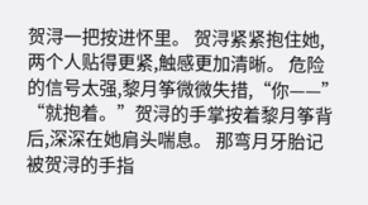贺浔一把按进怀里。 贺浔紧紧抱住她,两个人贴得更紧,触感更加清晰。 危险的信号太强,黎月筝微微失措,“你——” “就抱着。”贺浔的手掌按着黎月筝背后,深深在她肩头喘息。 那弯月牙胎记被贺浔的手指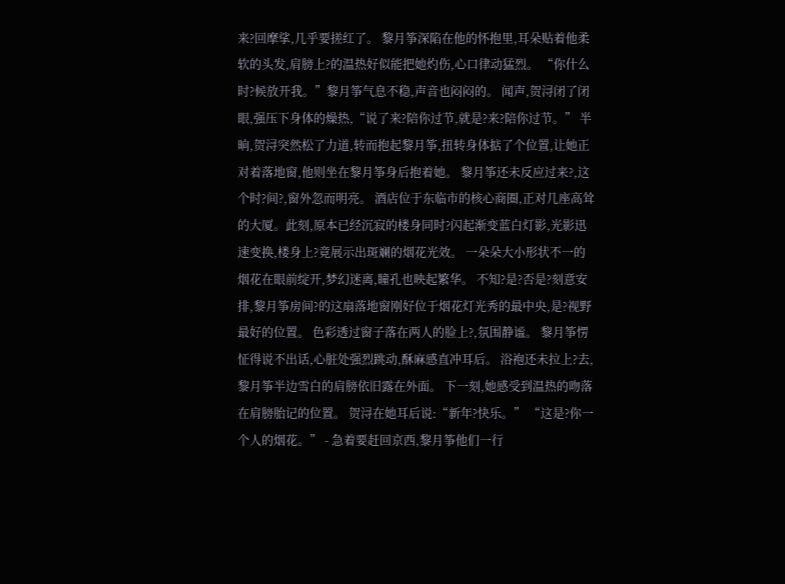来?回摩挲,几乎要搓红了。 黎月筝深陷在他的怀抱里,耳朵贴着他柔软的头发,肩膀上?的温热好似能把她灼伤,心口律动猛烈。 “你什么时?候放开我。”黎月筝气息不稳,声音也闷闷的。 闻声,贺浔闭了闭眼,强压下身体的燥热,“说了来?陪你过节,就是?来?陪你过节。” 半晌,贺浔突然松了力道,转而抱起黎月筝,扭转身体掂了个位置,让她正对着落地窗,他则坐在黎月筝身后抱着她。 黎月筝还未反应过来?,这个时?间?,窗外忽而明亮。 酒店位于东临市的核心商圈,正对几座高耸的大厦。此刻,原本已经沉寂的楼身同时?闪起渐变蓝白灯影,光影迅速变换,楼身上?竟展示出斑斓的烟花光效。 一朵朵大小形状不一的烟花在眼前绽开,梦幻迷离,瞳孔也映起繁华。 不知?是?否是?刻意安排,黎月筝房间?的这扇落地窗刚好位于烟花灯光秀的最中央,是?视野最好的位置。 色彩透过窗子落在两人的脸上?,氛围静谧。 黎月筝愣怔得说不出话,心脏处强烈跳动,酥麻感直冲耳后。 浴袍还未拉上?去,黎月筝半边雪白的肩膀依旧露在外面。 下一刻,她感受到温热的吻落在肩膀胎记的位置。 贺浔在她耳后说:“新年?快乐。” “这是?你一个人的烟花。” - 急着要赶回京西,黎月筝他们一行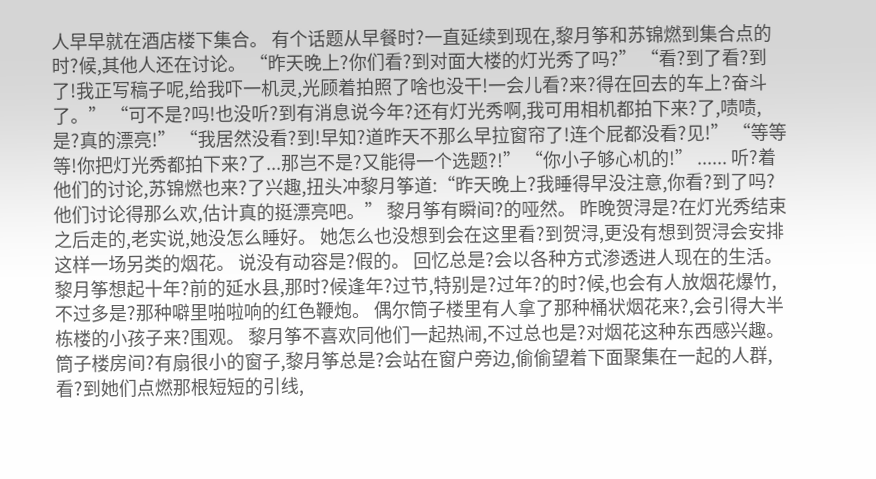人早早就在酒店楼下集合。 有个话题从早餐时?一直延续到现在,黎月筝和苏锦燃到集合点的时?候,其他人还在讨论。 “昨天晚上?你们看?到对面大楼的灯光秀了吗?” “看?到了看?到了!我正写稿子呢,给我吓一机灵,光顾着拍照了啥也没干!一会儿看?来?得在回去的车上?奋斗了。” “可不是?吗!也没听?到有消息说今年?还有灯光秀啊,我可用相机都拍下来?了,啧啧,是?真的漂亮!” “我居然没看?到!早知?道昨天不那么早拉窗帘了!连个屁都没看?见!” “等等等!你把灯光秀都拍下来?了...那岂不是?又能得一个选题?!” “你小子够心机的!” ...... 听?着他们的讨论,苏锦燃也来?了兴趣,扭头冲黎月筝道:“昨天晚上?我睡得早没注意,你看?到了吗?他们讨论得那么欢,估计真的挺漂亮吧。” 黎月筝有瞬间?的哑然。 昨晚贺浔是?在灯光秀结束之后走的,老实说,她没怎么睡好。 她怎么也没想到会在这里看?到贺浔,更没有想到贺浔会安排这样一场另类的烟花。 说没有动容是?假的。 回忆总是?会以各种方式渗透进人现在的生活。 黎月筝想起十年?前的延水县,那时?候逢年?过节,特别是?过年?的时?候,也会有人放烟花爆竹,不过多是?那种噼里啪啦响的红色鞭炮。 偶尔筒子楼里有人拿了那种桶状烟花来?,会引得大半栋楼的小孩子来?围观。 黎月筝不喜欢同他们一起热闹,不过总也是?对烟花这种东西感兴趣。 筒子楼房间?有扇很小的窗子,黎月筝总是?会站在窗户旁边,偷偷望着下面聚集在一起的人群,看?到她们点燃那根短短的引线,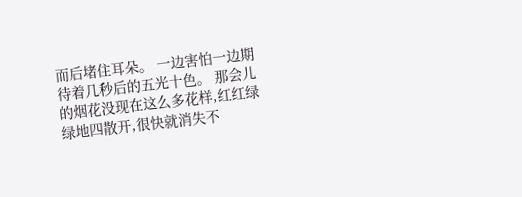而后堵住耳朵。 一边害怕一边期待着几秒后的五光十色。 那会儿的烟花没现在这么多花样,红红绿绿地四散开,很快就消失不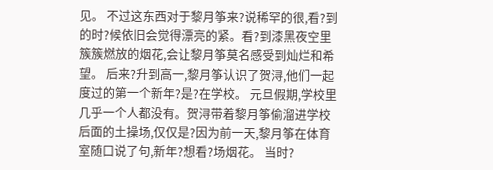见。 不过这东西对于黎月筝来?说稀罕的很,看?到的时?候依旧会觉得漂亮的紧。看?到漆黑夜空里簇簇燃放的烟花,会让黎月筝莫名感受到灿烂和希望。 后来?升到高一,黎月筝认识了贺浔,他们一起度过的第一个新年?是?在学校。 元旦假期,学校里几乎一个人都没有。贺浔带着黎月筝偷溜进学校后面的土操场,仅仅是?因为前一天,黎月筝在体育室随口说了句,新年?想看?场烟花。 当时?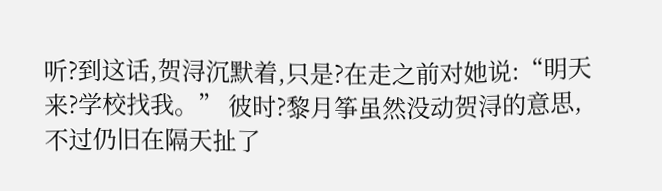听?到这话,贺浔沉默着,只是?在走之前对她说:“明天来?学校找我。” 彼时?黎月筝虽然没动贺浔的意思,不过仍旧在隔天扯了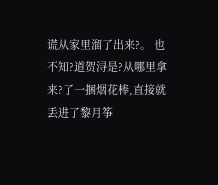谎从家里溜了出来?。 也不知?道贺浔是?从哪里拿来?了一捆烟花棒,直接就丢进了黎月筝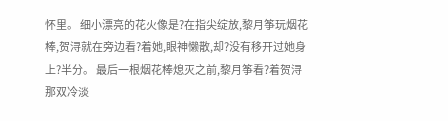怀里。 细小漂亮的花火像是?在指尖绽放,黎月筝玩烟花棒,贺浔就在旁边看?着她,眼神懒散,却?没有移开过她身上?半分。 最后一根烟花棒熄灭之前,黎月筝看?着贺浔那双冷淡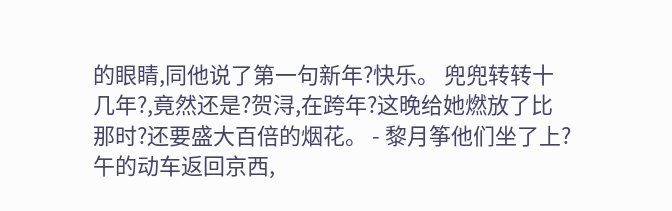的眼睛,同他说了第一句新年?快乐。 兜兜转转十几年?,竟然还是?贺浔,在跨年?这晚给她燃放了比那时?还要盛大百倍的烟花。 - 黎月筝他们坐了上?午的动车返回京西,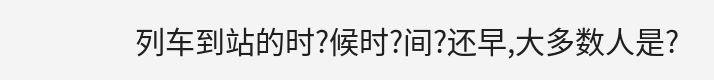列车到站的时?候时?间?还早,大多数人是?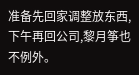准备先回家调整放东西,下午再回公司,黎月筝也不例外。